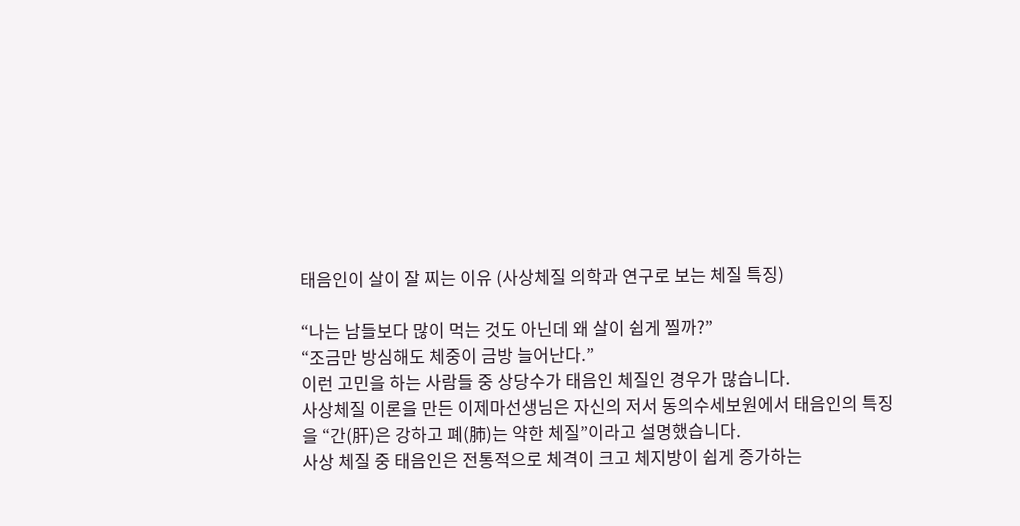태음인이 살이 잘 찌는 이유 (사상체질 의학과 연구로 보는 체질 특징)

“나는 남들보다 많이 먹는 것도 아닌데 왜 살이 쉽게 찔까?”
“조금만 방심해도 체중이 금방 늘어난다.”
이런 고민을 하는 사람들 중 상당수가 태음인 체질인 경우가 많습니다.
사상체질 이론을 만든 이제마선생님은 자신의 저서 동의수세보원에서 태음인의 특징을 “간(肝)은 강하고 폐(肺)는 약한 체질”이라고 설명했습니다.
사상 체질 중 태음인은 전통적으로 체격이 크고 체지방이 쉽게 증가하는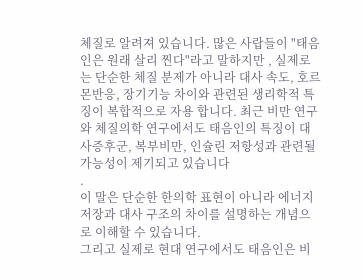체질로 알려져 있습니다. 많은 사랍들이 "태음인은 원래 살리 찐다"라고 말하지만 , 실제로는 단순한 체질 분제가 아니라 대사 속도, 호르몬반응, 장기기능 차이와 관련된 생리학적 특징이 복합적으로 자용 합니다. 최근 비만 연구와 체질의학 연구에서도 태음인의 특징이 대사증후군, 복부비만, 인슐린 저항성과 관련될 가능성이 제기되고 있습니다
.
이 말은 단순한 한의학 표현이 아니라 에너지 저장과 대사 구조의 차이를 설명하는 개념으로 이해할 수 있습니다.
그리고 실제로 현대 연구에서도 태음인은 비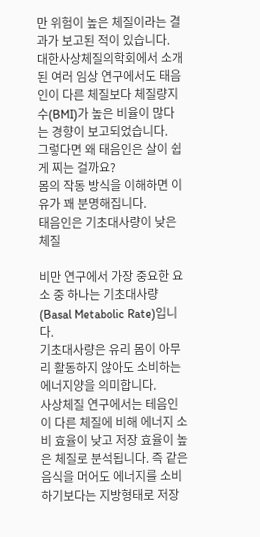만 위험이 높은 체질이라는 결과가 보고된 적이 있습니다.
대한사상체질의학회에서 소개된 여러 임상 연구에서도 태음인이 다른 체질보다 체질량지수(BMI)가 높은 비율이 많다는 경향이 보고되었습니다.
그렇다면 왜 태음인은 살이 쉽게 찌는 걸까요?
몸의 작동 방식을 이해하면 이유가 꽤 분명해집니다.
태음인은 기초대사량이 낮은 체질

비만 연구에서 가장 중요한 요소 중 하나는 기초대사량(Basal Metabolic Rate)입니다.
기초대사량은 유리 몸이 아무리 활동하지 않아도 소비하는 에너지양을 의미합니다.
사상체질 연구에서는 테음인이 다른 체질에 비해 에너지 소비 효율이 낮고 저장 효율이 높은 체질로 분석됩니다. 즉 같은 음식을 머어도 에너지를 소비하기보다는 지방형태로 저장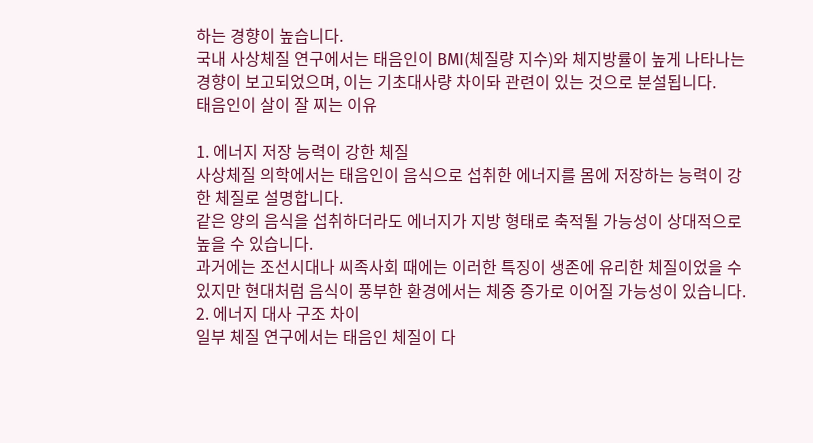하는 경향이 높습니다.
국내 사상체질 연구에서는 태음인이 BMI(체질량 지수)와 체지방률이 높게 나타나는 경향이 보고되었으며, 이는 기초대사량 차이돠 관련이 있는 것으로 분설됩니다.
태음인이 살이 잘 찌는 이유

1. 에너지 저장 능력이 강한 체질
사상체질 의학에서는 태음인이 음식으로 섭취한 에너지를 몸에 저장하는 능력이 강한 체질로 설명합니다.
같은 양의 음식을 섭취하더라도 에너지가 지방 형태로 축적될 가능성이 상대적으로 높을 수 있습니다.
과거에는 조선시대나 씨족사회 때에는 이러한 특징이 생존에 유리한 체질이었을 수 있지만 현대처럼 음식이 풍부한 환경에서는 체중 증가로 이어질 가능성이 있습니다.
2. 에너지 대사 구조 차이
일부 체질 연구에서는 태음인 체질이 다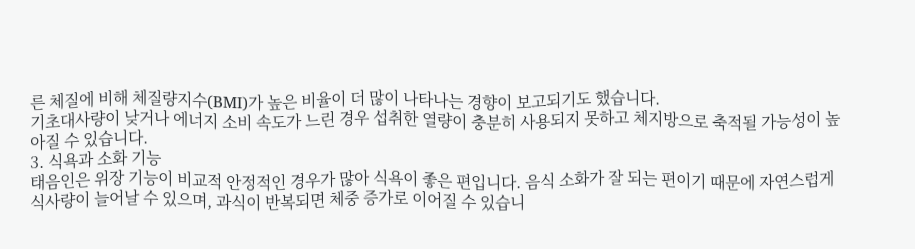른 체질에 비해 체질량지수(BMI)가 높은 비율이 더 많이 나타나는 경향이 보고되기도 했습니다.
기초대사량이 낮거나 에너지 소비 속도가 느린 경우 섭취한 열량이 충분히 사용되지 못하고 체지방으로 축적될 가능성이 높아질 수 있습니다.
3. 식욕과 소화 기능
태음인은 위장 기능이 비교적 안정적인 경우가 많아 식욕이 좋은 편입니다. 음식 소화가 잘 되는 편이기 때문에 자연스럽게 식사량이 늘어날 수 있으며, 과식이 반복되면 체중 증가로 이어질 수 있습니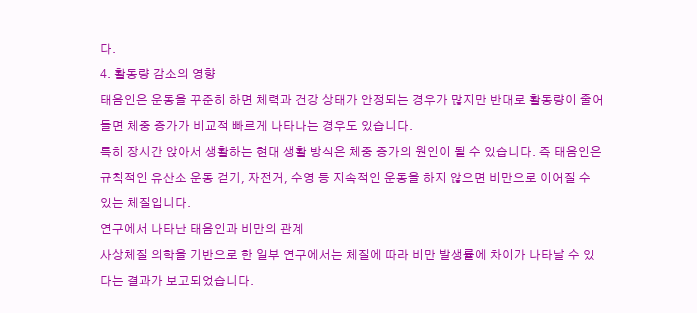다.
4. 활동량 감소의 영향
태음인은 운동을 꾸준히 하면 체력과 건강 상태가 안정되는 경우가 많지만 반대로 활동량이 줄어들면 체중 증가가 비교적 빠르게 나타나는 경우도 있습니다.
특히 장시간 앉아서 생활하는 현대 생활 방식은 체중 증가의 원인이 될 수 있습니다. 즉 태음인은 규칙적인 유산소 운동 걷기, 자전거, 수영 등 지속적인 운동을 하지 않으면 비만으로 이어질 수 있는 체질입니다.
연구에서 나타난 태음인과 비만의 관계
사상체질 의학을 기반으로 한 일부 연구에서는 체질에 따라 비만 발생률에 차이가 나타날 수 있다는 결과가 보고되었습니다.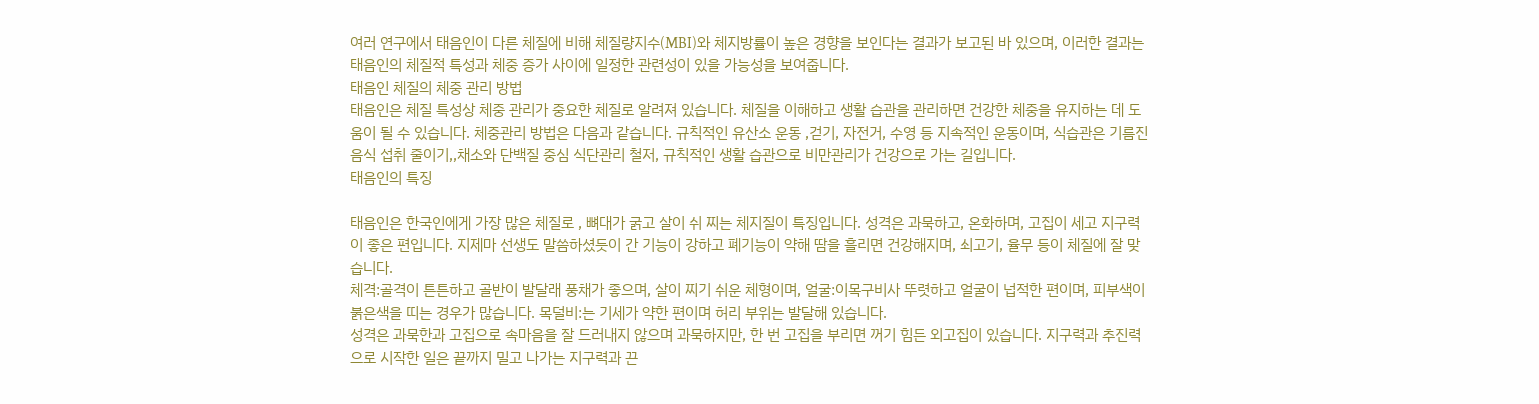여러 연구에서 태음인이 다른 체질에 비해 체질량지수(MBI)와 체지방률이 높은 경향을 보인다는 결과가 보고된 바 있으며, 이러한 결과는 태음인의 체질적 특성과 체중 증가 사이에 일정한 관련성이 있을 가능성을 보여줍니다.
태음인 체질의 체중 관리 방법
태음인은 체질 특성상 체중 관리가 중요한 체질로 알려져 있습니다. 체질을 이해하고 생활 습관을 관리하면 건강한 체중을 유지하는 데 도움이 될 수 있습니다. 체중관리 방법은 다음과 같습니다. 규칙적인 유산소 운동 ,걷기, 자전거, 수영 등 지속적인 운동이며, 식습관은 기름진 음식 섭취 줄이기,,채소와 단백질 중심 식단관리 철저, 규칙적인 생활 습관으로 비만관리가 건강으로 가는 길입니다.
태음인의 특징

태음인은 한국인에게 가장 많은 체질로 , 뼈대가 굵고 살이 쉬 찌는 체지질이 특징입니다. 성격은 과묵하고, 온화하며, 고집이 세고 지구력이 좋은 편입니다. 지제마 선생도 말씀하셨듯이 간 기능이 강하고 폐기능이 약해 땀을 흘리면 건강해지며, 쇠고기, 율무 등이 체질에 잘 맞습니다.
체격:골격이 튼튼하고 골반이 발달래 풍채가 좋으며, 살이 찌기 쉬운 체형이며, 얼굴:이목구비사 뚜렷하고 얼굴이 넙적한 편이며, 피부색이 붉은색을 띠는 경우가 많습니다. 목덜비:는 기세가 약한 편이며 허리 부위는 발달해 있습니다.
성격은 과묵한과 고집으로 속마음을 잘 드러내지 않으며 과묵하지만, 한 번 고집을 부리면 꺼기 힘든 외고집이 있습니다. 지구력과 추진력으로 시작한 일은 끝까지 밀고 나가는 지구력과 끈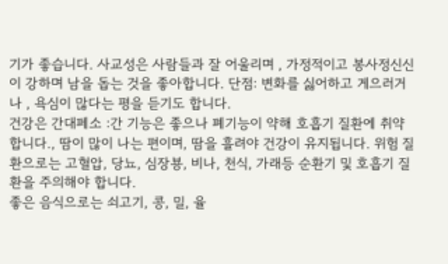기가 좋습니다. 사교성은 사람들과 잘 어울리며 , 가정적이고 봉사정신신이 강하며 남을 돕는 것을 좋아합니다. 단점: 변화를 싫어하고 게으러거나 , 욕심이 많다는 평을 듣기도 합니다.
건강은 간대페소 :간 기능은 좋으나 폐기능이 약해 호흡기 질환에 취약합니다., 땀이 많이 나는 편이며, 땀을 흘려야 건강이 유지됩니다. 위험 질환으로는 고혈압, 당뇨, 심장뵹, 비나, 천식, 가래등 순환기 및 호흡기 질환을 주의해야 합니다.
좋은 음식으로는 쇠고기, 콩, 밀, 율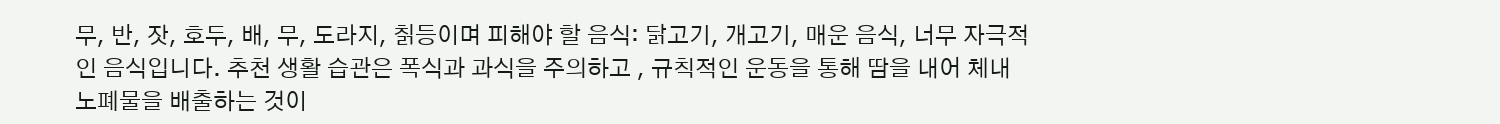무, 반, 잣, 호두, 배, 무, 도라지, 칡등이며 피해야 할 음식: 닭고기, 개고기, 매운 음식, 너무 자극적인 음식입니다. 추천 생활 습관은 폭식과 과식을 주의하고 , 규칙적인 운동을 통해 땀을 내어 체내 노폐물을 배출하는 것이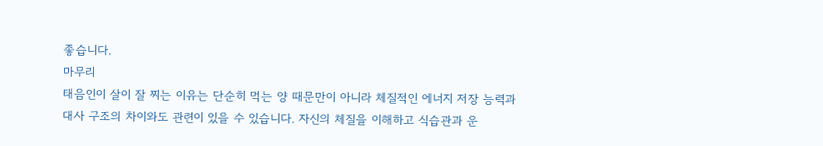좋습니다.
마무리
태음인이 살이 잘 찌는 이유는 단순히 먹는 양 때문만이 아니라 체질적인 에너지 저장 능력과 대사 구조의 차이와도 관련이 있을 수 있습니다. 자신의 체질을 이해하고 식습관과 운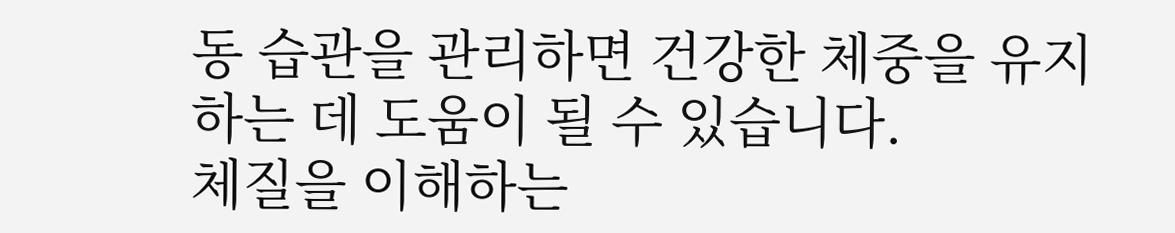동 습관을 관리하면 건강한 체중을 유지하는 데 도움이 될 수 있습니다.
체질을 이해하는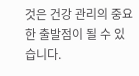것은 건강 관리의 중요한 출발점이 될 수 있습니다.